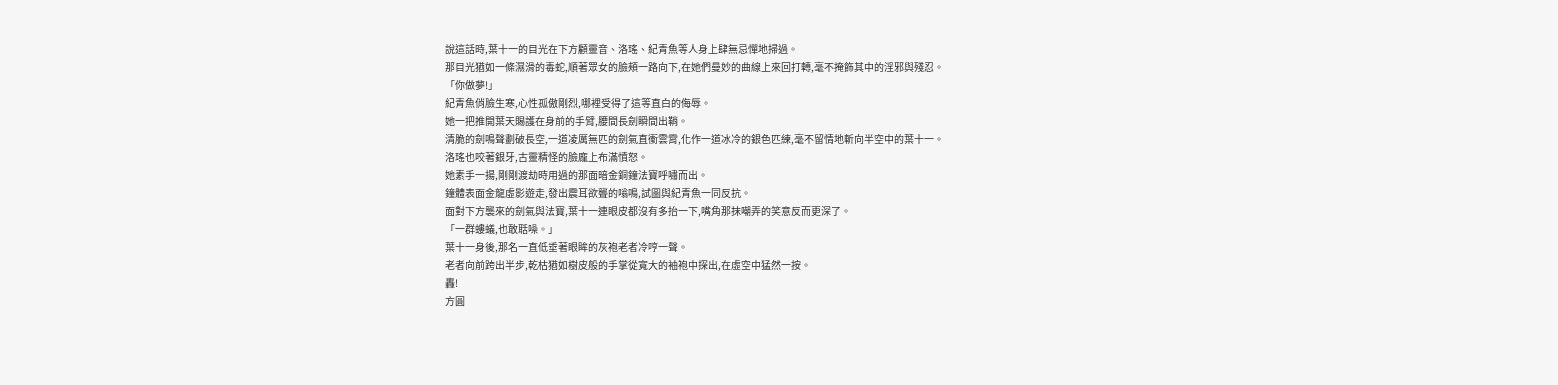說這話時,葉十一的目光在下方顧靈音、洛瑤、紀青魚等人身上肆無忌憚地掃過。
那目光猶如一條濕滑的毒蛇,順著眾女的臉頰一路向下,在她們曼妙的曲線上來回打轉,毫不掩飾其中的淫邪與殘忍。
「你做夢!」
紀青魚俏臉生寒,心性孤傲剛烈,哪裡受得了這等直白的侮辱。
她一把推開葉天賜護在身前的手臂,腰間長劍瞬間出鞘。
清脆的劍鳴聲劃破長空,一道凌厲無匹的劍氣直衝雲霄,化作一道冰冷的銀色匹練,毫不留情地斬向半空中的葉十一。
洛瑤也咬著銀牙,古靈精怪的臉龐上布滿憤怒。
她素手一揚,剛剛渡劫時用過的那面暗金銅鐘法寶呼嘯而出。
鐘體表面金龍虛影遊走,發出震耳欲聾的嗡鳴,試圖與紀青魚一同反抗。
面對下方襲來的劍氣與法寶,葉十一連眼皮都沒有多抬一下,嘴角那抹嘲弄的笑意反而更深了。
「一群螻蟻,也敢聒噪。」
葉十一身後,那名一直低垂著眼眸的灰袍老者冷哼一聲。
老者向前跨出半步,乾枯猶如樹皮般的手掌從寬大的袖袍中探出,在虛空中猛然一按。
轟!
方圓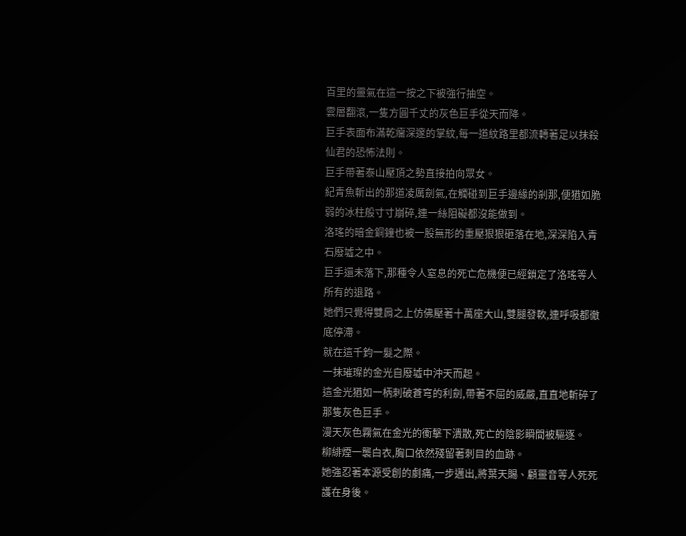百里的靈氣在這一按之下被強行抽空。
雲層翻滾,一隻方圓千丈的灰色巨手從天而降。
巨手表面布滿乾癟深邃的掌紋,每一道紋路里都流轉著足以抹殺仙君的恐怖法則。
巨手帶著泰山壓頂之勢直接拍向眾女。
紀青魚斬出的那道凌厲劍氣,在觸碰到巨手邊緣的剎那,便猶如脆弱的冰柱般寸寸崩碎,連一絲阻礙都沒能做到。
洛瑤的暗金銅鐘也被一股無形的重壓狠狠砸落在地,深深陷入青石廢墟之中。
巨手還未落下,那種令人窒息的死亡危機便已經鎖定了洛瑤等人所有的退路。
她們只覺得雙肩之上仿佛壓著十萬座大山,雙腿發軟,連呼吸都徹底停滯。
就在這千鈞一髮之際。
一抹璀璨的金光自廢墟中沖天而起。
這金光猶如一柄刺破蒼穹的利劍,帶著不屈的威嚴,直直地斬碎了那隻灰色巨手。
漫天灰色霧氣在金光的衝擊下潰散,死亡的陰影瞬間被驅逐。
柳緋煙一襲白衣,胸口依然殘留著刺目的血跡。
她強忍著本源受創的劇痛,一步邁出,將葉天賜、顧靈音等人死死護在身後。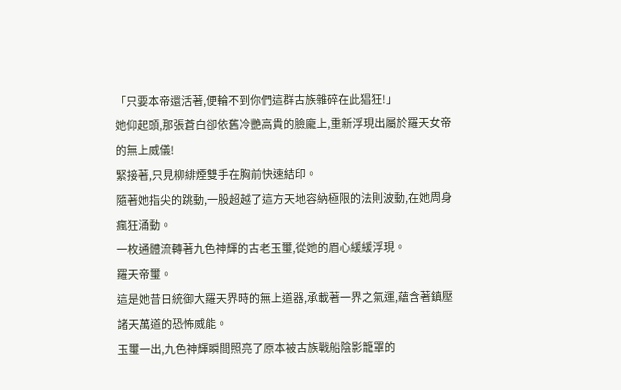「只要本帝還活著,便輪不到你們這群古族雜碎在此猖狂!」
她仰起頭,那張蒼白卻依舊冷艷高貴的臉龐上,重新浮現出屬於羅天女帝的無上威儀!
緊接著,只見柳緋煙雙手在胸前快速結印。
隨著她指尖的跳動,一股超越了這方天地容納極限的法則波動,在她周身瘋狂涌動。
一枚通體流轉著九色神輝的古老玉璽,從她的眉心緩緩浮現。
羅天帝璽。
這是她昔日統御大羅天界時的無上道器,承載著一界之氣運,蘊含著鎮壓諸天萬道的恐怖威能。
玉璽一出,九色神輝瞬間照亮了原本被古族戰船陰影籠罩的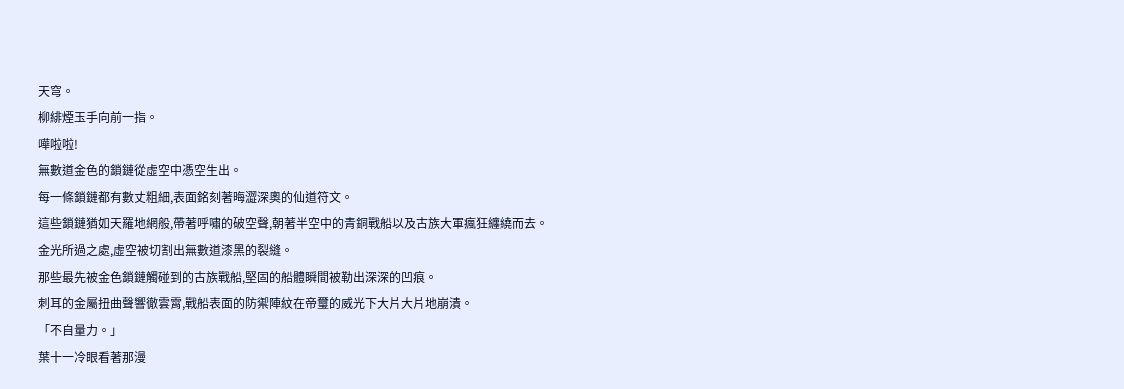天穹。
柳緋煙玉手向前一指。
嘩啦啦!
無數道金色的鎖鏈從虛空中憑空生出。
每一條鎖鏈都有數丈粗細,表面銘刻著晦澀深奧的仙道符文。
這些鎖鏈猶如天羅地網般,帶著呼嘯的破空聲,朝著半空中的青銅戰船以及古族大軍瘋狂纏繞而去。
金光所過之處,虛空被切割出無數道漆黑的裂縫。
那些最先被金色鎖鏈觸碰到的古族戰船,堅固的船體瞬間被勒出深深的凹痕。
刺耳的金屬扭曲聲響徹雲霄,戰船表面的防禦陣紋在帝璽的威光下大片大片地崩潰。
「不自量力。」
葉十一冷眼看著那漫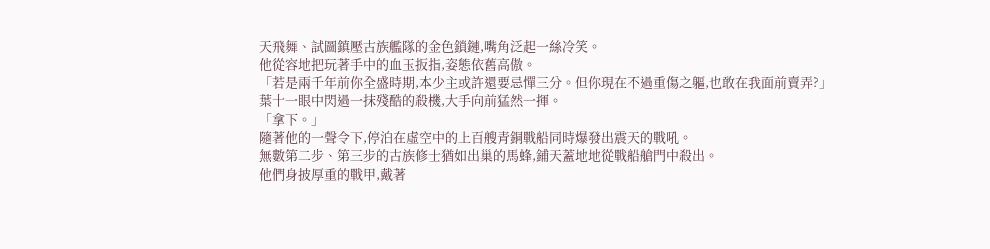天飛舞、試圖鎮壓古族艦隊的金色鎖鏈,嘴角泛起一絲冷笑。
他從容地把玩著手中的血玉扳指,姿態依舊高傲。
「若是兩千年前你全盛時期,本少主或許還要忌憚三分。但你現在不過重傷之軀,也敢在我面前賣弄?」
葉十一眼中閃過一抹殘酷的殺機,大手向前猛然一揮。
「拿下。」
隨著他的一聲令下,停泊在虛空中的上百艘青銅戰船同時爆發出震天的戰吼。
無數第二步、第三步的古族修士猶如出巢的馬蜂,鋪天蓋地地從戰船艙門中殺出。
他們身披厚重的戰甲,戴著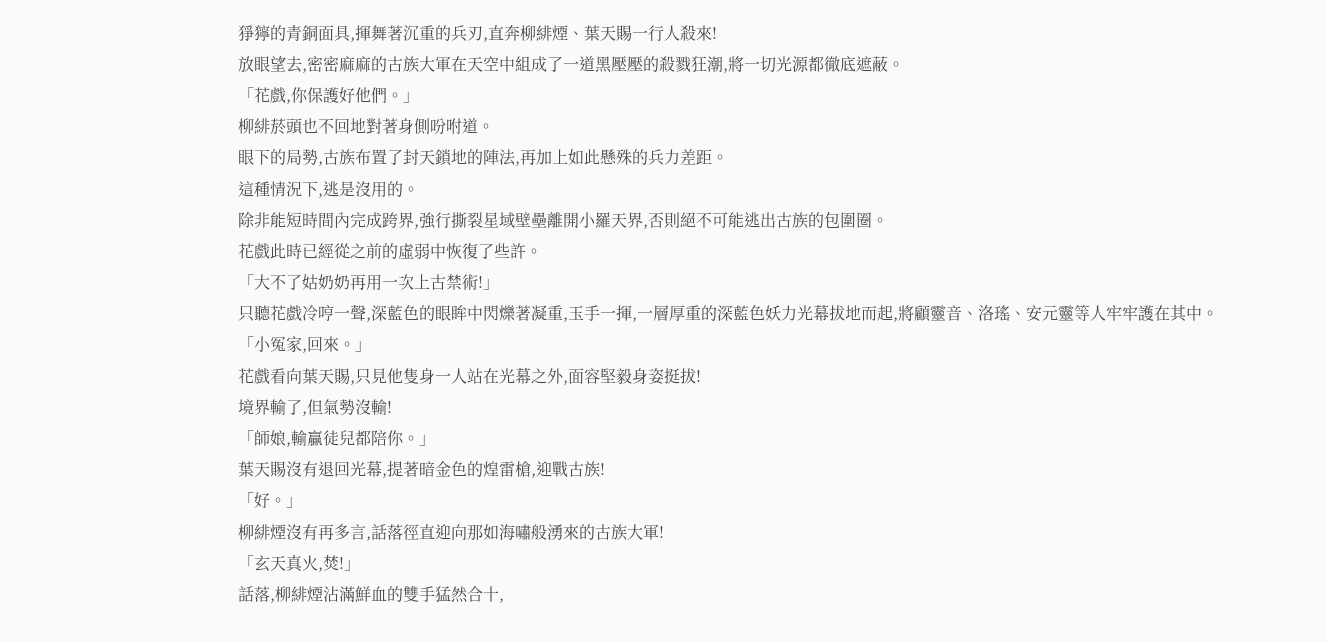猙獰的青銅面具,揮舞著沉重的兵刃,直奔柳緋煙、葉天賜一行人殺來!
放眼望去,密密麻麻的古族大軍在天空中組成了一道黑壓壓的殺戮狂潮,將一切光源都徹底遮蔽。
「花戲,你保護好他們。」
柳緋菸頭也不回地對著身側吩咐道。
眼下的局勢,古族布置了封天鎖地的陣法,再加上如此懸殊的兵力差距。
這種情況下,逃是沒用的。
除非能短時間內完成跨界,強行撕裂星域壁壘離開小羅天界,否則絕不可能逃出古族的包圍圈。
花戲此時已經從之前的虛弱中恢復了些許。
「大不了姑奶奶再用一次上古禁術!」
只聽花戲冷哼一聲,深藍色的眼眸中閃爍著凝重,玉手一揮,一層厚重的深藍色妖力光幕拔地而起,將顧靈音、洛瑤、安元靈等人牢牢護在其中。
「小冤家,回來。」
花戲看向葉天賜,只見他隻身一人站在光幕之外,面容堅毅身姿挺拔!
境界輸了,但氣勢沒輸!
「師娘,輸贏徒兒都陪你。」
葉天賜沒有退回光幕,提著暗金色的煌雷槍,迎戰古族!
「好。」
柳緋煙沒有再多言,話落徑直迎向那如海嘯般湧來的古族大軍!
「玄天真火,焚!」
話落,柳緋煙沾滿鮮血的雙手猛然合十,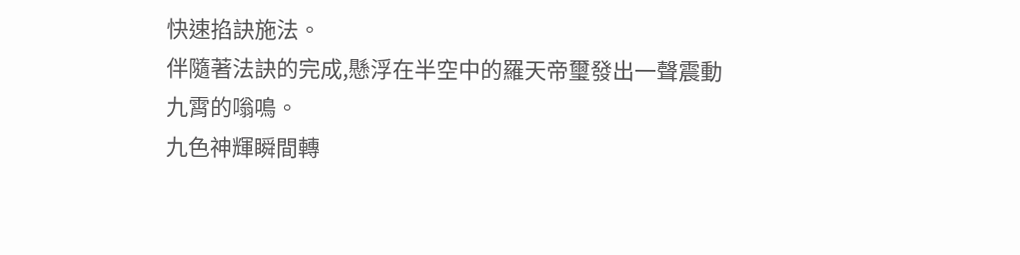快速掐訣施法。
伴隨著法訣的完成,懸浮在半空中的羅天帝璽發出一聲震動九霄的嗡鳴。
九色神輝瞬間轉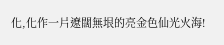化,化作一片遼闊無垠的亮金色仙光火海!